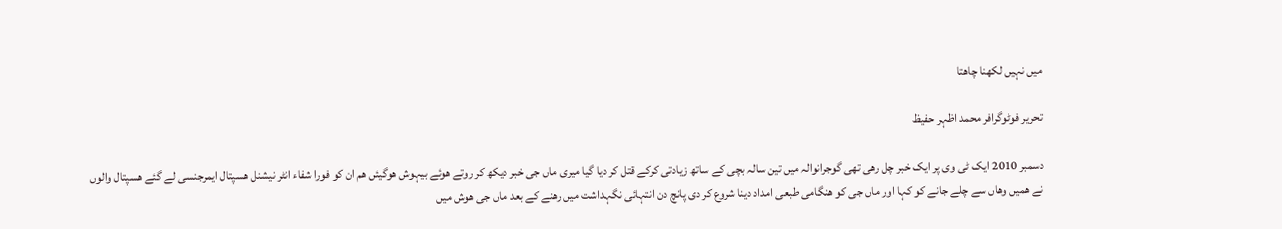میں نہیں لکھنا چاھتا

تحریر فوٹوگرافر محمد اظہر حفیظ

دسمبر 2010 ایک ٹی وی پر ایک خبر چل رھی تھی گوجرانوالہ میں تین سالہ بچی کے ساتھ زیادتی کرکے قتل کر دیا گیا میری ماں جی خبر دیکھ کر روتے ھوئے بیہوش ھوگیئں ھم ان کو فورا شفاء انٹر نیشنل ھسپتال ایمرجنسی لے گئے ھسپتال والوں نے ھمیں وھاں سے چلے جانے کو کہا اور ماں جی کو ھنگامی طبعی امداد دینا شروع کر دی پانچ دن انتہائی نگہداشت میں رھنے کے بعد ماں جی ھوش میں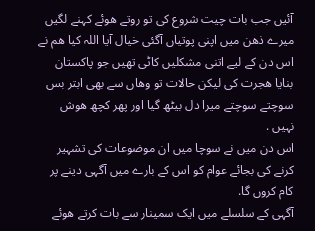آئیں جب بات چیت شروع کی تو روتے ھوئے کہنے لگیں میرے ذھن میں اپنی پوتیاں آگئی خیال آیا اللہ کیا ھم نے اس دن کے لیے اتنی مشکلیں کاٹی تھیں جو پاکستان بنایا ھجرت کی لیکن حالات تو وھاں سے بھی ابتر بس سوچتے سوچتے میرا دل بیٹھ گیا اور پھر کچھ ھوش نہیں .
اس دن میں نے سوچا میں ان موضوعات کی تشہیر کرنے کی بجائے عوام کو اس کے بارے میں آگہی دینے پر کام کروں گا.
آگہی کے سلسلے میں ایک سمینار سے بات کرتے ھوئے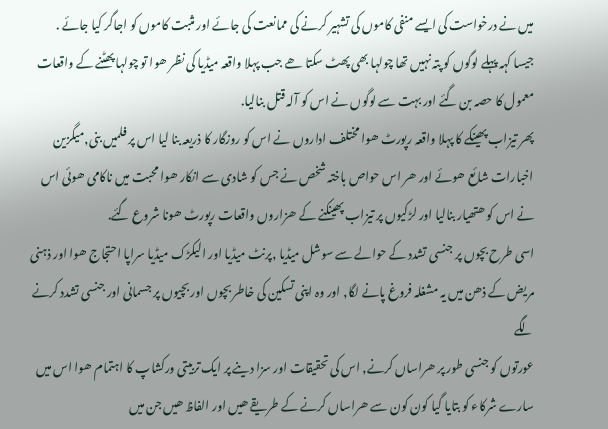میں نے درخواست کی ایسے منفی کاموں کی تشہیر کرنے کی ممانعت کی جائے اور مثبت کاموں کو اجاگر کیا جائے .
جیسا کہہ پہلے لوگوں کو پتہ نہیں تھا چولہا بھی پھٹ سکتا ھے جب پہلا واقعہ میڈیا کی نظر ھوا تو چولہا پھٹنے کے واقعات معمول کا حصہ بن گئے اور بہت سے لوگوں نے اس کو آلہ قتل بنالیا.
پھر تیزاب پھینکے کا پہلا واقعہ رپورٹ ھوا مختلف اداروں نے اس کو روزگار کا ذریعہ بنا لیا اس پر فلمیں بنی,میگزین اخبارات شائع ھوئے اور ھر اس حواص باختہ شخص نے جس کو شادی سے انکار ھوا محبت میں ناکامی ھوئی اس نے اس کو ھتھیار بنالیا اور لڑکیوں پر تیزاب پھینکنے کے ھزاروں واقعات رپورٹ ھونا شروع گئے.
اسی طرح بچوں پر جنسی تشدد کے حوالے سے سوشل میڈیا ,پرنٹ میڈیا اور الیکڑک میڈیا سراپا احتجاج ھوا اور ذہنی مریض کے ذھن میں یہ مشغلہ فروغ پانے لگا, اور وہ اپنی تسکین کی خاطر بچوں اور بچیوں پر جسمانی اور جنسی تشدد کرنے لگے
عورتوں کو جنسی طور پر ھراساں کرنے, اس کی تحقیقات اور سزا دینے پر ایک تربیتی ورکشاپ کا اہتمام ھوا اس میں سارے شرکاء کو بتایا گیا کون کون سے ھراساں کرنے کے طریقے ھیں اور الفاظ ھیں جن میں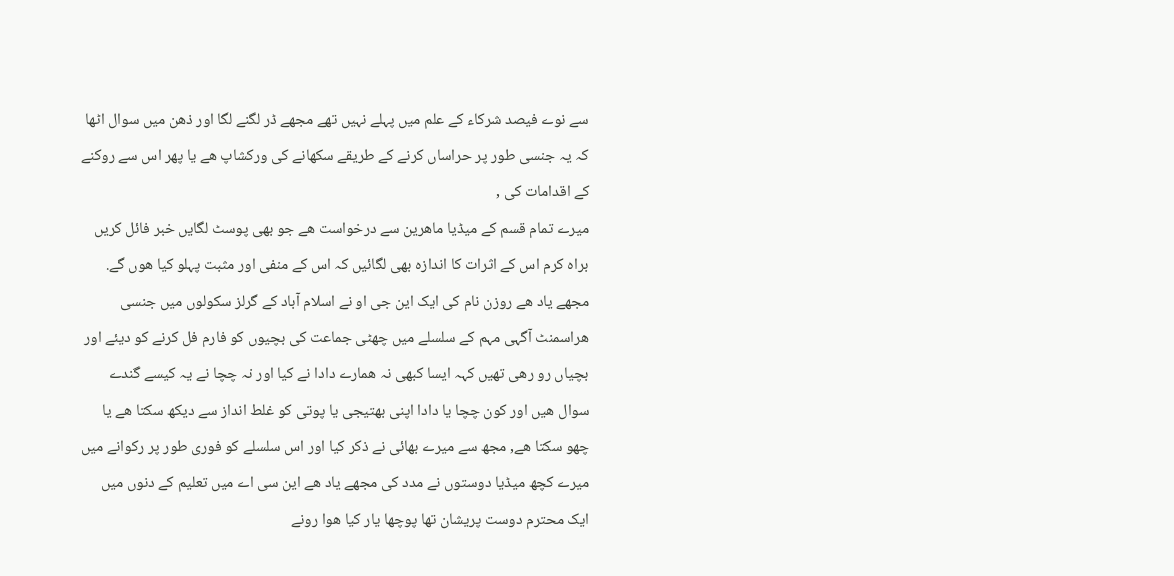سے نوے فیصد شرکاء کے علم میں پہلے نہیں تھے مجھے ڈر لگنے لگا اور ذھن میں سوال اٹھا کہ یہ جنسی طور پر حراساں کرنے کے طریقے سکھانے کی ورکشاپ ھے یا پھر اس سے روکنے کے اقدامات کی ,
میرے تمام قسم کے میڈیا ماھرین سے درخواست ھے جو بھی پوسٹ لگایں خبر فائل کریں براہ کرم اس کے اثرات کا اندازہ بھی لگائیں کہ اس کے منفی اور مثبت پہلو کیا ھوں گے.
مجھے یاد ھے روزن نام کی ایک این جی او نے اسلام آباد کے گرلز سکولوں میں جنسی ھراسمنٹ آگہی مہم کے سلسلے میں چھٹی جماعت کی بچیوں کو فارم فل کرنے کو دیئے اور بچیاں رو رھی تھیں کہہ ایسا کبھی نہ ھمارے دادا نے کیا اور نہ چچا نے یہ کیسے گندے سوال ھیں اور کون چچا یا دادا اپنی بھتیجی یا پوتی کو غلط انداز سے دیکھ سکتا ھے یا چھو سکتا ھے, مجھ سے میرے بھائی نے ذکر کیا اور اس سلسلے کو فوری طور پر رکوانے میں میرے کچھ میڈیا دوستوں نے مدد کی مجھے یاد ھے این سی اے میں تعلیم کے دنوں میں ایک محترم دوست پریشان تھا پوچھا یار کیا ھوا رونے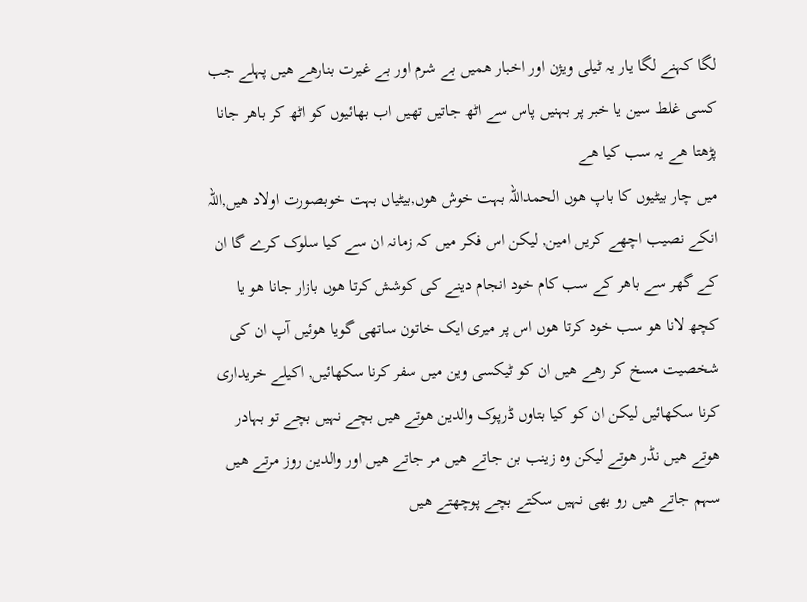لگا کہنے لگا یار یہ ٹیلی ویژن اور اخبار ھمیں بے شرم اور بے غیرت بنارھے ھیں پہلے جب کسی غلط سین یا خبر پر بہنیں پاس سے اٹھ جاتیں تھیں اب بھائیوں کو اٹھ کر باھر جانا پڑھتا ھے یہ سب کیا ھے
میں چار بیٹیوں کا باپ ھوں الحمداللہ بہت خوش ھوں,بیٹیاں بہت خوبصورت اولاد ھیں,اللہ انکے نصیب اچھے کریں امین, لیکن اس فکر میں کہ زمانہ ان سے کیا سلوک کرے گا ان کے گھر سے باھر کے سب کام خود انجام دینے کی کوشش کرتا ھوں بازار جانا ھو یا کچھ لانا ھو سب خود کرتا ھوں اس پر میری ایک خاتون ساتھی گویا ھوئیں آپ ان کی شخصیت مسخ کر رھے ھیں ان کو ٹیکسی وین میں سفر کرنا سکھائیں, اکیلے خریداری کرنا سکھائیں لیکن ان کو کیا بتاوں ڈرپوک والدین ھوتے ھیں بچے نہیں بچے تو بہادر ھوتے ھیں نڈر ھوتے لیکن وہ زینب بن جاتے ھیں مر جاتے ھیں اور والدین روز مرتے ھیں سہم جاتے ھیں رو بھی نہیں سکتے بچے پوچھتے ھیں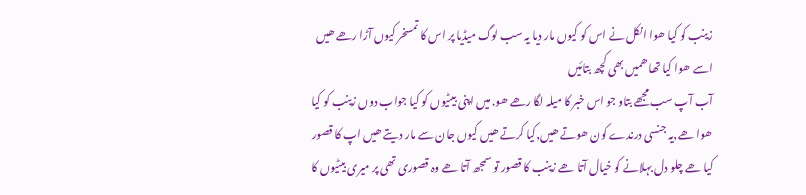زینب کو کیا ھوا انکل نے اس کو کیوں مار دیا یہ سب لوگ میڈیا پر اس کا تمسخر کیوں آڑا رھے ھیں اسے ھوا کیا تھا ھمیں بھی کچھ بتائیں
آب آپ سب مجھے بتاو جو اس خبر کا میلہ لگا رھے ھو. میں اپنی بیٹیوں کو کیا جواب دوں زینب کو کیا ھوا ھے,یہ جنسی درندے کون ھوتے ھیں,کیا کرتے ھیں کیوں جان سے مار دیتے ھیں اپ کا قصور کیا ھے چلو دل بہلانے کو خیال آتا ھے زینب کا قصور تو سمجھ آتا ھے وہ قصوری تھی پر میری بیٹیوں کا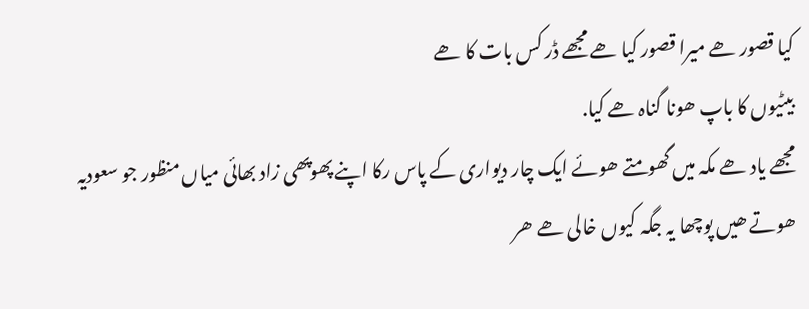کیا قصور ھے میرا قصور کیا ھے مجھے ڈر کس بات کا ھے
بیٹیوں کا باپ ھونا گناہ ھے کیا.
مجھے یاد ھے مکہ میں گھومتے ھوئے ایک چار دیواری کے پاس رکا اپنے پھوپھی زاد بھائی میاں منظور جو سعودیہ ھوتے ھیں پوچھا یہ جگہ کیوں خالی ھے ھر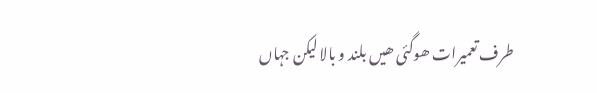طرف تعمیرات ھوگئی ھیں بلند و بالا لیکن جہاں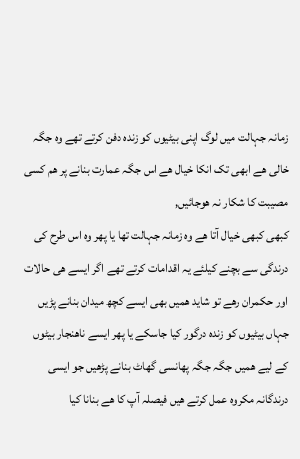زمانہ جہالت میں لوگ اپنی بیٹیوں کو زندہ دفن کرتے تھے وہ جگہ خالی ھے ابھی تک انکا خیال ھے اس جگہ عمارت بنانے پر ھم کسی مصیبت کا شکار نہ ھوجائیں,
کبھی کبھی خیال آتا ھے وہ زمانہ جہالت تھا یا پھر وہ اس طرح کی درندگی سے بچنے کیلئے یہ اقدامات کرتے تھے اگر ایسے ھی حالات اور حکمران رھے تو شاید ھمیں بھی ایسے کچھ میدان بنانے پڑیں جہاں بیٹیوں کو زندہ درگور کیا جاسکے یا پھر ایسے ناھنجار بیٹوں کے لیے ھمیں جگہ جگہ پھانسی گھاٹ بنانے پڑھیں جو ایسی درندگانہ مکروہ عمل کرتے ھیں فیصلہ آپ کا ھے بنانا کیا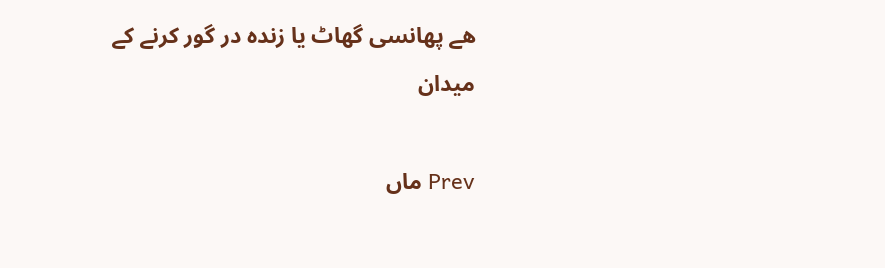ھے پھانسی گھاٹ یا زندہ در گور کرنے کے میدان

Prev ماں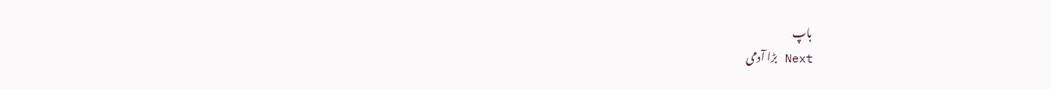باپ
Next بڑا آدمی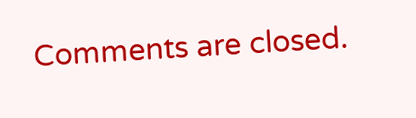Comments are closed.